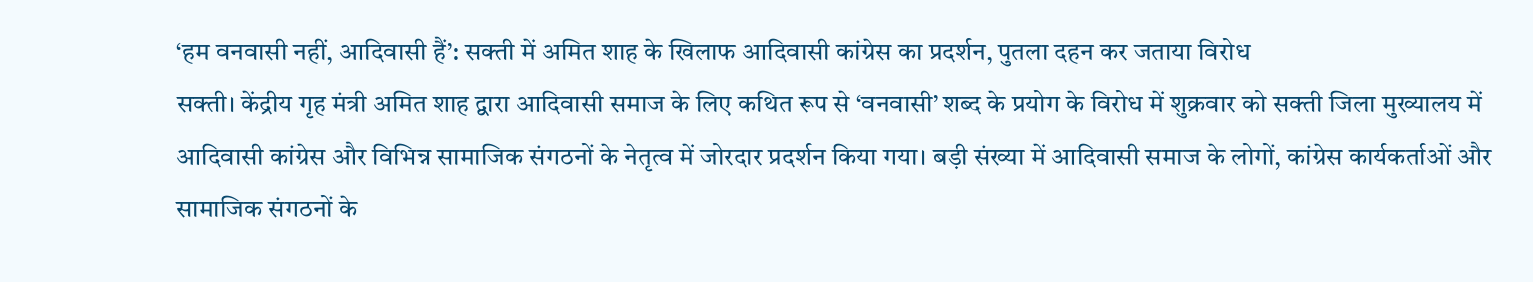‘हम वनवासी नहीं, आदिवासी हैं’: सक्ती में अमित शाह के खिलाफ आदिवासी कांग्रेस का प्रदर्शन, पुतला दहन कर जताया विरोध
सक्ती। केंद्रीय गृह मंत्री अमित शाह द्वारा आदिवासी समाज के लिए कथित रूप से ‘वनवासी’ शब्द के प्रयोग के विरोध में शुक्रवार को सक्ती जिला मुख्यालय में आदिवासी कांग्रेस और विभिन्न सामाजिक संगठनों के नेतृत्व में जोरदार प्रदर्शन किया गया। बड़ी संख्या में आदिवासी समाज के लोगों, कांग्रेस कार्यकर्ताओं और सामाजिक संगठनों के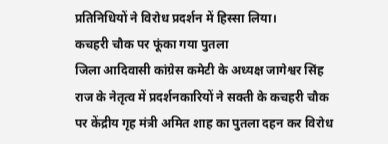प्रतिनिधियों ने विरोध प्रदर्शन में हिस्सा लिया।
कचहरी चौक पर फूंका गया पुतला
जिला आदिवासी कांग्रेस कमेटी के अध्यक्ष जागेश्वर सिंह राज के नेतृत्व में प्रदर्शनकारियों ने सक्ती के कचहरी चौक पर केंद्रीय गृह मंत्री अमित शाह का पुतला दहन कर विरोध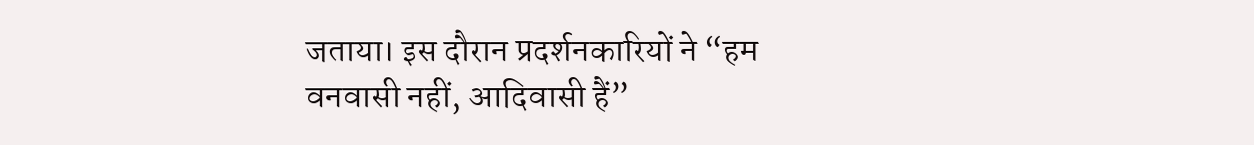जताया। इस दौरान प्रदर्शनकारियों ने “हम वनवासी नहीं, आदिवासी हैं”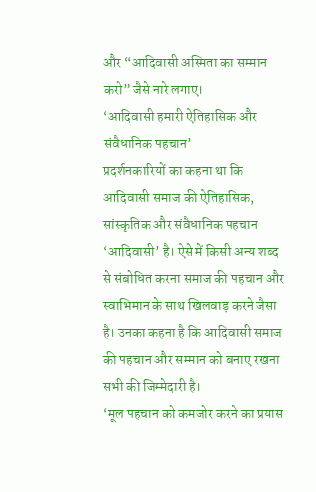और “आदिवासी अस्मिता का सम्मान करो” जैसे नारे लगाए।
‘आदिवासी हमारी ऐतिहासिक और संवैधानिक पहचान’
प्रदर्शनकारियों का कहना था कि आदिवासी समाज की ऐतिहासिक, सांस्कृतिक और संवैधानिक पहचान ‘आदिवासी’ है। ऐसे में किसी अन्य शब्द से संबोधित करना समाज की पहचान और स्वाभिमान के साथ खिलवाड़ करने जैसा है। उनका कहना है कि आदिवासी समाज की पहचान और सम्मान को बनाए रखना सभी की जिम्मेदारी है।
‘मूल पहचान को कमजोर करने का प्रयास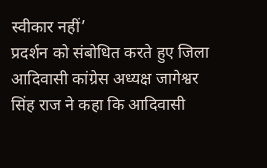स्वीकार नहीं’
प्रदर्शन को संबोधित करते हुए जिला आदिवासी कांग्रेस अध्यक्ष जागेश्वर सिंह राज ने कहा कि आदिवासी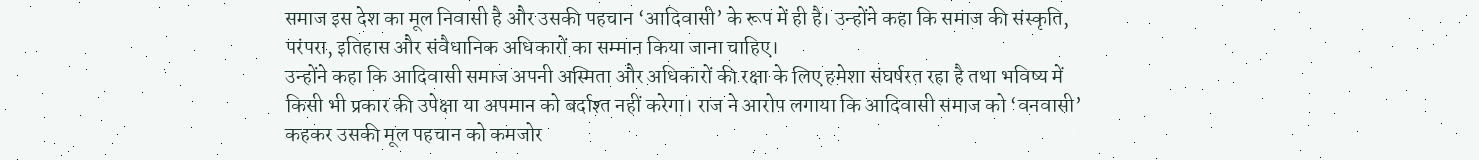समाज इस देश का मूल निवासी है और उसकी पहचान ‘आदिवासी’ के रूप में ही है। उन्होंने कहा कि समाज की संस्कृति, परंपरा, इतिहास और संवैधानिक अधिकारों का सम्मान किया जाना चाहिए।
उन्होंने कहा कि आदिवासी समाज अपनी अस्मिता और अधिकारों की रक्षा के लिए हमेशा संघर्षरत रहा है तथा भविष्य में किसी भी प्रकार की उपेक्षा या अपमान को बर्दाश्त नहीं करेगा। राज ने आरोप लगाया कि आदिवासी समाज को ‘वनवासी’ कहकर उसकी मूल पहचान को कमजोर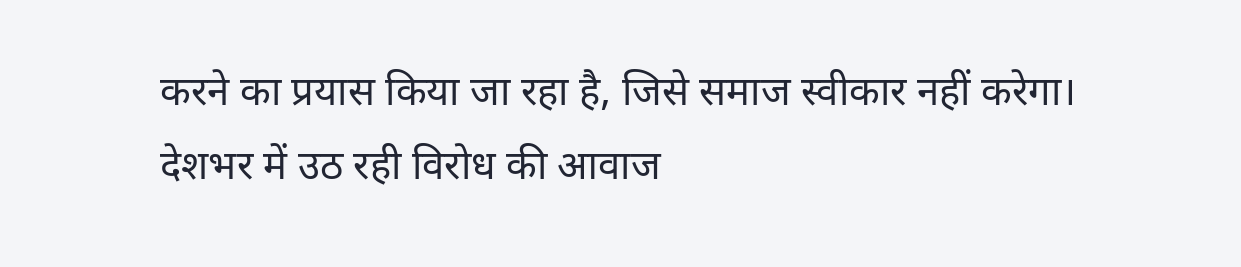करने का प्रयास किया जा रहा है, जिसे समाज स्वीकार नहीं करेगा।
देशभर में उठ रही विरोध की आवाज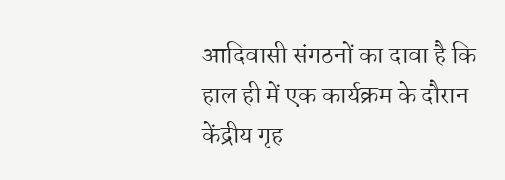आदिवासी संगठनों का दावा है कि हाल ही में एक कार्यक्रम के दौरान केंद्रीय गृह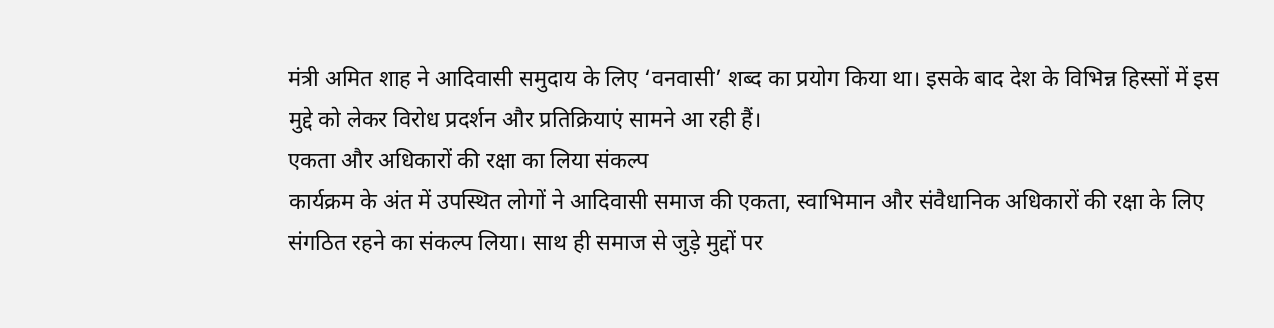मंत्री अमित शाह ने आदिवासी समुदाय के लिए ‘वनवासी’ शब्द का प्रयोग किया था। इसके बाद देश के विभिन्न हिस्सों में इस मुद्दे को लेकर विरोध प्रदर्शन और प्रतिक्रियाएं सामने आ रही हैं।
एकता और अधिकारों की रक्षा का लिया संकल्प
कार्यक्रम के अंत में उपस्थित लोगों ने आदिवासी समाज की एकता, स्वाभिमान और संवैधानिक अधिकारों की रक्षा के लिए संगठित रहने का संकल्प लिया। साथ ही समाज से जुड़े मुद्दों पर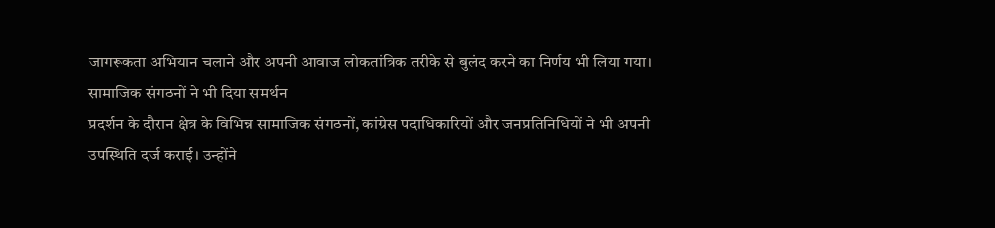जागरूकता अभियान चलाने और अपनी आवाज लोकतांत्रिक तरीके से बुलंद करने का निर्णय भी लिया गया।
सामाजिक संगठनों ने भी दिया समर्थन
प्रदर्शन के दौरान क्षेत्र के विभिन्न सामाजिक संगठनों, कांग्रेस पदाधिकारियों और जनप्रतिनिधियों ने भी अपनी उपस्थिति दर्ज कराई। उन्होंने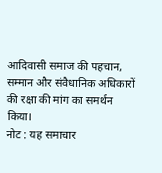आदिवासी समाज की पहचान, सम्मान और संवैधानिक अधिकारों की रक्षा की मांग का समर्थन किया।
नोट : यह समाचार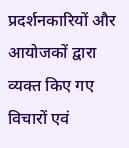प्रदर्शनकारियों और आयोजकों द्वारा व्यक्त किए गए विचारों एवं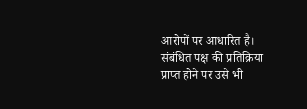आरोपों पर आधारित है। संबंधित पक्ष की प्रतिक्रिया प्राप्त होने पर उसे भी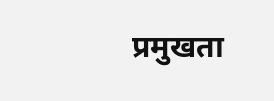प्रमुखता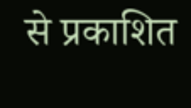से प्रकाशित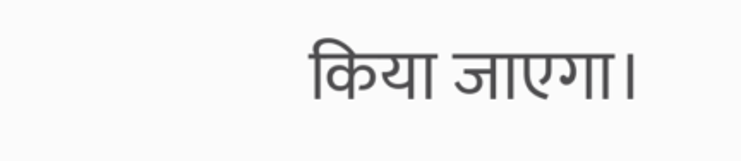किया जाएगा।